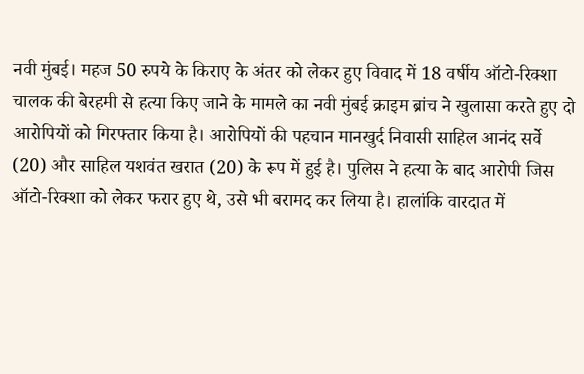नवी मुंबई। महज 50 रुपये के किराए के अंतर को लेकर हुए विवाद में 18 वर्षीय ऑटो-रिक्शा चालक की बेरहमी से हत्या किए जाने के मामले का नवी मुंबई क्राइम ब्रांच ने खुलासा करते हुए दो आरोपियों को गिरफ्तार किया है। आरोपियों की पहचान मानखुर्द निवासी साहिल आनंद सर्वे (20) और साहिल यशवंत खरात (20) के रूप में हुई है। पुलिस ने हत्या के बाद आरोपी जिस ऑटो-रिक्शा को लेकर फरार हुए थे, उसे भी बरामद कर लिया है। हालांकि वारदात में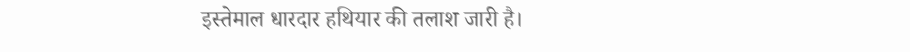इस्तेमाल धारदार हथियार की तलाश जारी है।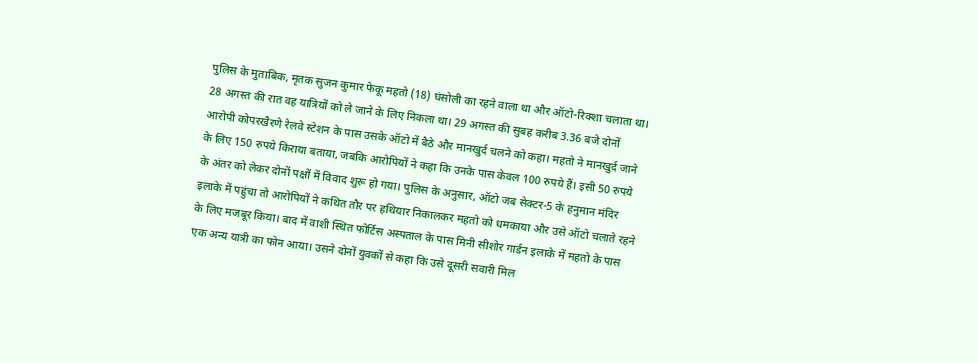पुलिस के मुताबिक, मृतक सुजन कुमार फेकू महतो (18) घंसोली का रहने वाला था और ऑटो-रिक्शा चलाता था। 28 अगस्त की रात वह यात्रियों को ले जाने के लिए निकला था। 29 अगस्त की सुबह करीब 3.36 बजे दोनों आरोपी कोपरखैरणे रेलवे स्टेशन के पास उसके ऑटो में बैठे और मानखुर्द चलने को कहा। महतो ने मानखुर्द जाने के लिए 150 रुपये किराया बताया, जबकि आरोपियों ने कहा कि उनके पास केवल 100 रुपये हैं। इसी 50 रुपये के अंतर को लेकर दोनों पक्षों में विवाद शुरू हो गया। पुलिस के अनुसार, ऑटो जब सेक्टर-5 के हनुमान मंदिर इलाके में पहुंचा तो आरोपियों ने कथित तौर पर हथियार निकालकर महतो को धमकाया और उसे ऑटो चलाते रहने के लिए मजबूर किया। बाद में वाशी स्थित फोर्टिस अस्पताल के पास मिनी सीशोर गार्डन इलाके में महतो के पास एक अन्य यात्री का फोन आया। उसने दोनों युवकों से कहा कि उसे दूसरी सवारी मिल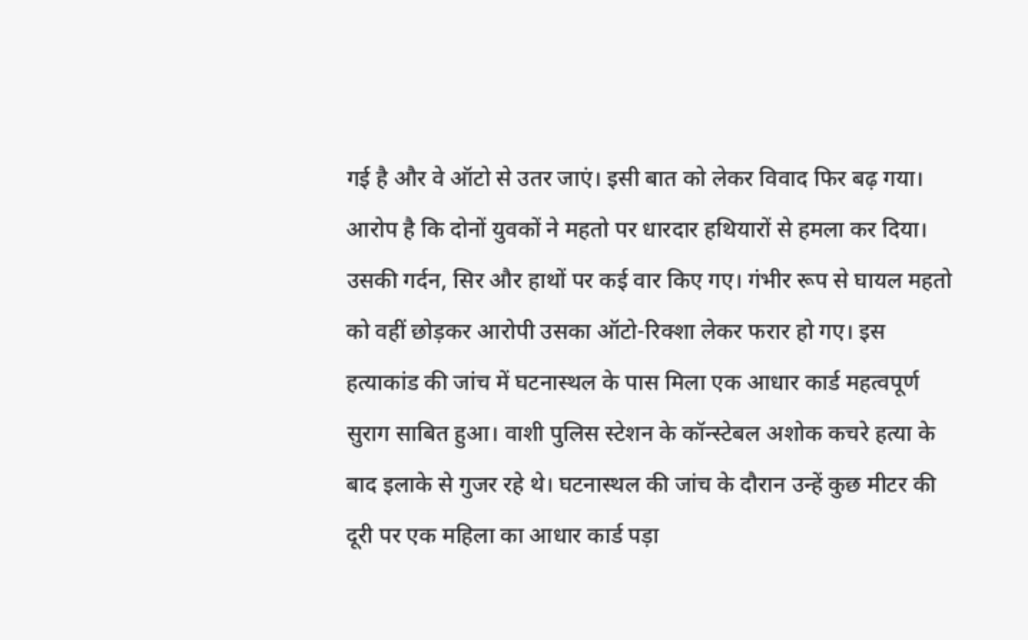गई है और वे ऑटो से उतर जाएं। इसी बात को लेकर विवाद फिर बढ़ गया। आरोप है कि दोनों युवकों ने महतो पर धारदार हथियारों से हमला कर दिया। उसकी गर्दन, सिर और हाथों पर कई वार किए गए। गंभीर रूप से घायल महतो को वहीं छोड़कर आरोपी उसका ऑटो-रिक्शा लेकर फरार हो गए। इस हत्याकांड की जांच में घटनास्थल के पास मिला एक आधार कार्ड महत्वपूर्ण सुराग साबित हुआ। वाशी पुलिस स्टेशन के कॉन्स्टेबल अशोक कचरे हत्या के बाद इलाके से गुजर रहे थे। घटनास्थल की जांच के दौरान उन्हें कुछ मीटर की दूरी पर एक महिला का आधार कार्ड पड़ा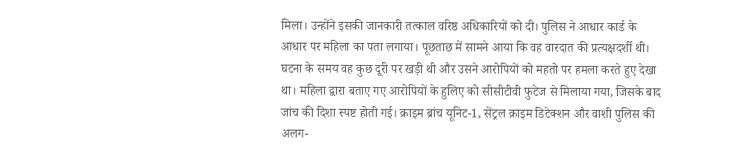मिला। उन्होंने इसकी जानकारी तत्काल वरिष्ठ अधिकारियों को दी। पुलिस ने आधार कार्ड के आधार पर महिला का पता लगाया। पूछताछ में सामने आया कि वह वारदात की प्रत्यक्षदर्शी थी। घटना के समय वह कुछ दूरी पर खड़ी थी और उसने आरोपियों को महतो पर हमला करते हुए देखा था। महिला द्वारा बताए गए आरोपियों के हुलिए को सीसीटीवी फुटेज से मिलाया गया, जिसके बाद जांच की दिशा स्पष्ट होती गई। क्राइम ब्रांच यूनिट-1, सेंट्रल क्राइम डिटेक्शन और वाशी पुलिस की अलग-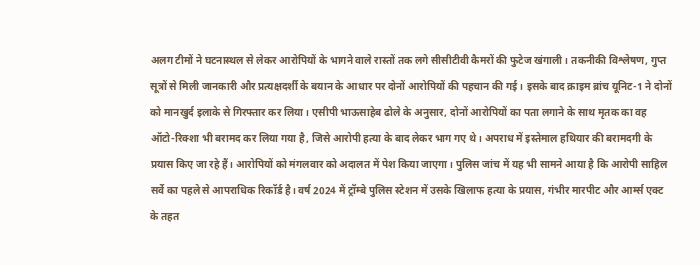अलग टीमों ने घटनास्थल से लेकर आरोपियों के भागने वाले रास्तों तक लगे सीसीटीवी कैमरों की फुटेज खंगाली। तकनीकी विश्लेषण, गुप्त सूत्रों से मिली जानकारी और प्रत्यक्षदर्शी के बयान के आधार पर दोनों आरोपियों की पहचान की गई। इसके बाद क्राइम ब्रांच यूनिट-1 ने दोनों को मानखुर्द इलाके से गिरफ्तार कर लिया। एसीपी भाऊसाहेब ढोले के अनुसार, दोनों आरोपियों का पता लगाने के साथ मृतक का वह ऑटो-रिक्शा भी बरामद कर लिया गया है, जिसे आरोपी हत्या के बाद लेकर भाग गए थे। अपराध में इस्तेमाल हथियार की बरामदगी के प्रयास किए जा रहे हैं। आरोपियों को मंगलवार को अदालत में पेश किया जाएगा। पुलिस जांच में यह भी सामने आया है कि आरोपी साहिल सर्वे का पहले से आपराधिक रिकॉर्ड है। वर्ष 2024 में ट्रॉम्बे पुलिस स्टेशन में उसके खिलाफ हत्या के प्रयास, गंभीर मारपीट और आर्म्स एक्ट के तहत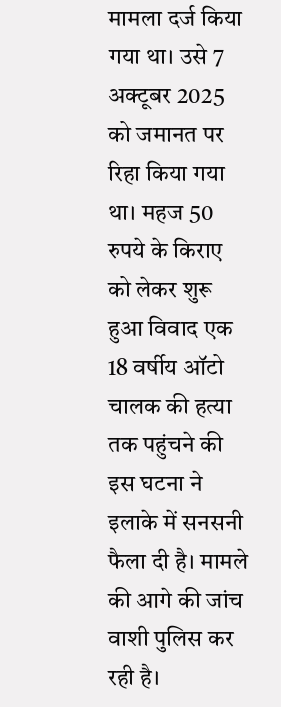मामला दर्ज किया गया था। उसे 7 अक्टूबर 2025 को जमानत पर रिहा किया गया था। महज 50 रुपये के किराए को लेकर शुरू हुआ विवाद एक 18 वर्षीय ऑटो चालक की हत्या तक पहुंचने की इस घटना ने इलाके में सनसनी फैला दी है। मामले की आगे की जांच वाशी पुलिस कर रही है।